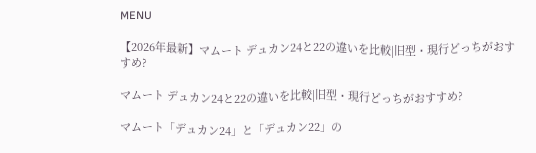MENU

【2026年最新】マムート デュカン24と22の違いを比較|旧型・現行どっちがおすすめ?

マムート デュカン24と22の違いを比較|旧型・現行どっちがおすすめ?

マムート「デュカン24」と「デュカン22」の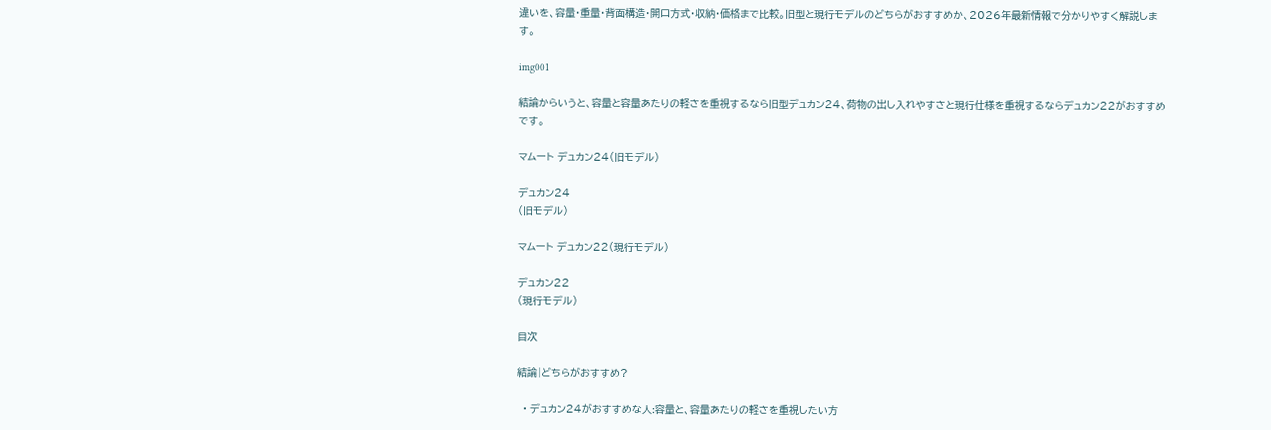違いを、容量・重量・背面構造・開口方式・収納・価格まで比較。旧型と現行モデルのどちらがおすすめか、2026年最新情報で分かりやすく解説します。

img001

結論からいうと、容量と容量あたりの軽さを重視するなら旧型デュカン24、荷物の出し入れやすさと現行仕様を重視するならデュカン22がおすすめです。

マムート デュカン24(旧モデル)

デュカン24
(旧モデル)

マムート デュカン22(現行モデル)

デュカン22
(現行モデル)

目次

結論|どちらがおすすめ?

  • デュカン24がおすすめな人:容量と、容量あたりの軽さを重視したい方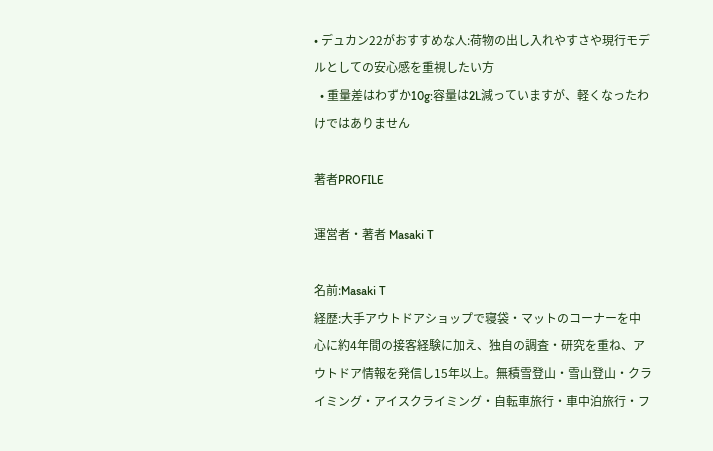• デュカン22がおすすめな人:荷物の出し入れやすさや現行モデルとしての安心感を重視したい方
  • 重量差はわずか10g:容量は2L減っていますが、軽くなったわけではありません

著者PROFILE

運営者・著者 Masaki T

名前:Masaki T
経歴:大手アウトドアショップで寝袋・マットのコーナーを中心に約4年間の接客経験に加え、独自の調査・研究を重ね、アウトドア情報を発信し15年以上。無積雪登山・雪山登山・クライミング・アイスクライミング・自転車旅行・車中泊旅行・フ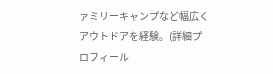ァミリーキャンプなど幅広くアウトドアを経験。(詳細プロフィール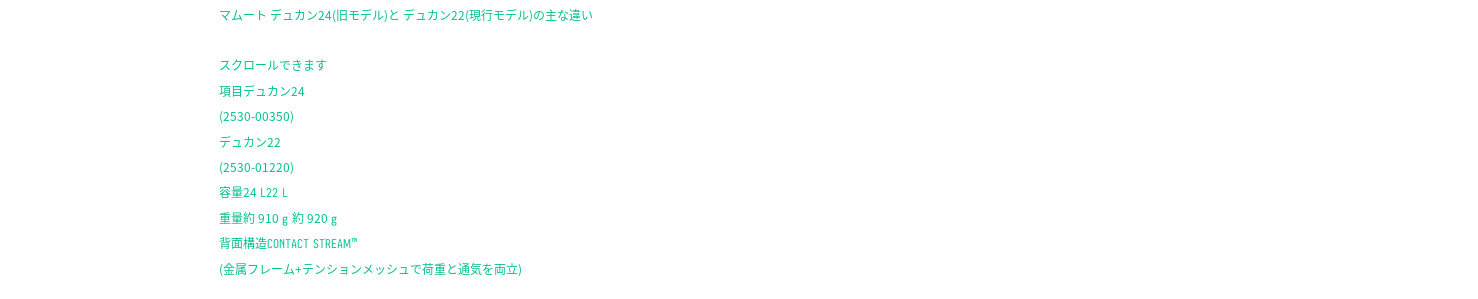マムート デュカン24(旧モデル)と デュカン22(現行モデル)の主な違い

スクロールできます
項目デュカン24
(2530-00350)
デュカン22
(2530-01220)
容量24 L22 L
重量約 910 g 約 920 g
背面構造CONTACT STREAM™
(金属フレーム+テンションメッシュで荷重と通気を両立)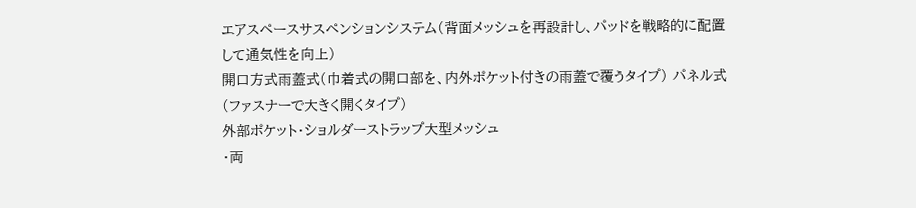エアスペースサスペンションシステム(背面メッシュを再設計し、パッドを戦略的に配置して通気性を向上)
開口方式雨蓋式(巾着式の開口部を、内外ポケット付きの雨蓋で覆うタイプ) パネル式(ファスナーで大きく開くタイプ)
外部ポケット・ショルダーストラップ大型メッシュ
・両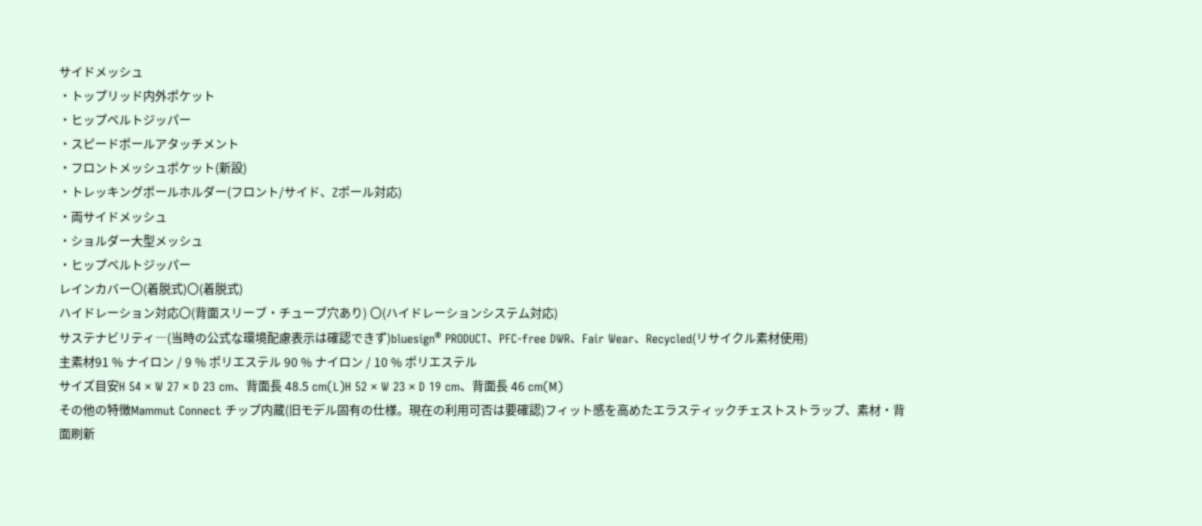サイドメッシュ
・トップリッド内外ポケット
・ヒップベルトジッパー
・スピードポールアタッチメント
・フロントメッシュポケット(新設)
・トレッキングポールホルダー(フロント/サイド、Zポール対応)
・両サイドメッシュ
・ショルダー大型メッシュ
・ヒップベルトジッパー
レインカバー〇(着脱式)〇(着脱式)
ハイドレーション対応〇(背面スリーブ・チューブ穴あり) 〇(ハイドレーションシステム対応)
サステナビリティ―(当時の公式な環境配慮表示は確認できず)bluesign® PRODUCT、PFC-free DWR、Fair Wear、Recycled(リサイクル素材使用)
主素材91 % ナイロン / 9 % ポリエステル 90 % ナイロン / 10 % ポリエステル
サイズ目安H 54 × W 27 × D 23 cm、背面長 48.5 cm(L)H 52 × W 23 × D 19 cm、背面長 46 cm(M)
その他の特徴Mammut Connect チップ内蔵(旧モデル固有の仕様。現在の利用可否は要確認)フィット感を高めたエラスティックチェストストラップ、素材・背面刷新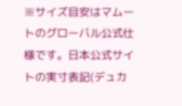※サイズ目安はマムートのグローバル公式仕様です。日本公式サイトの実寸表記(デュカ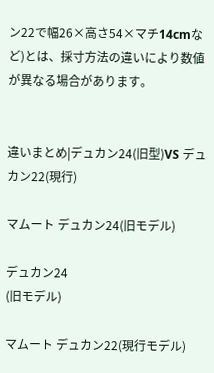ン22で幅26×高さ54×マチ14cmなど)とは、採寸方法の違いにより数値が異なる場合があります。


違いまとめ|デュカン24(旧型)VS デュカン22(現行)

マムート デュカン24(旧モデル)

デュカン24
(旧モデル)

マムート デュカン22(現行モデル)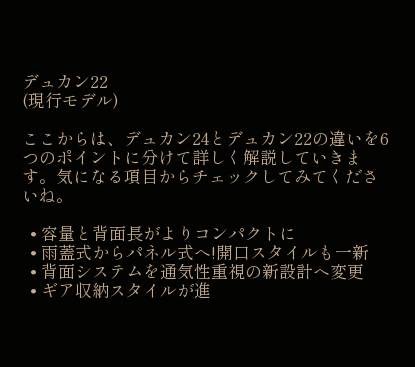デュカン22
(現行モデル)

ここからは、デュカン24とデュカン22の違いを6つのポイントに分けて詳しく解説していきます。気になる項目からチェックしてみてくださいね。

  • 容量と背面長がよりコンパクトに
  • 雨蓋式からパネル式へ!開口スタイルも一新
  • 背面システムを通気性重視の新設計へ変更
  • ギア収納スタイルが進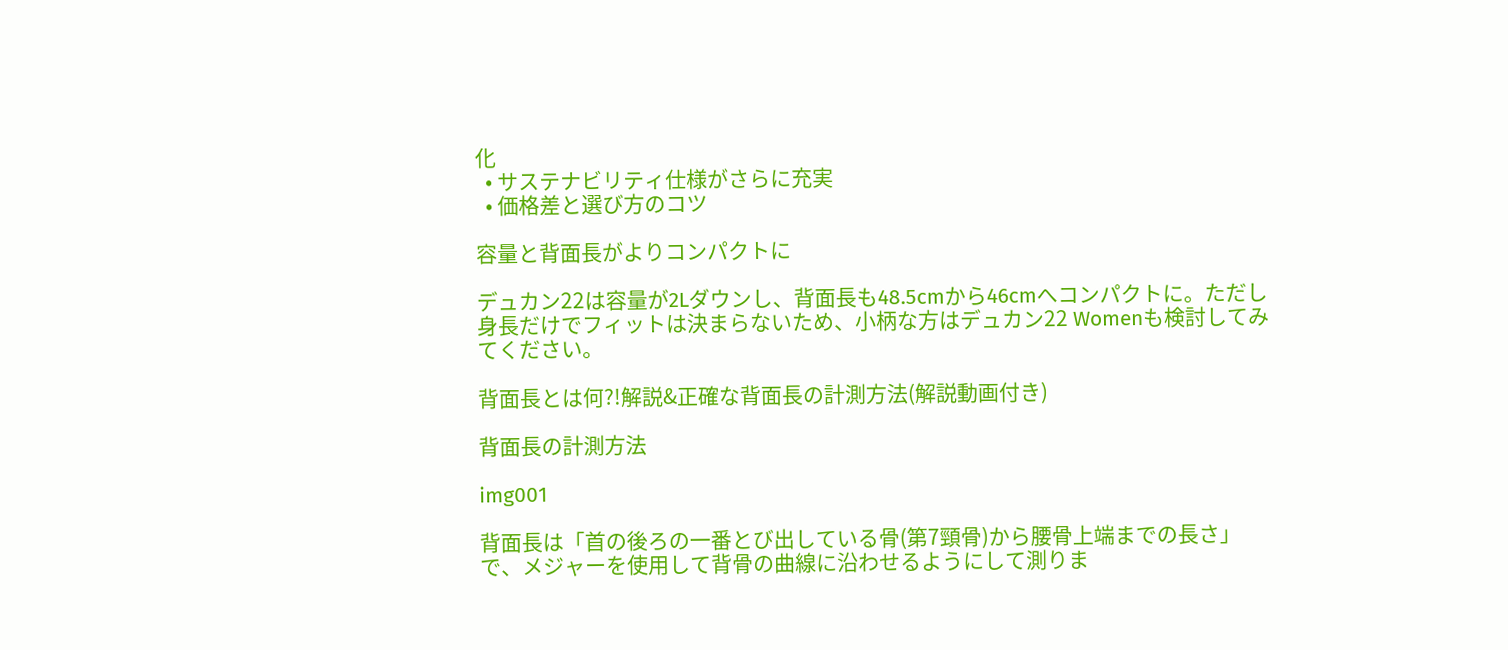化
  • サステナビリティ仕様がさらに充実
  • 価格差と選び方のコツ

容量と背面長がよりコンパクトに

デュカン22は容量が2Lダウンし、背面長も48.5cmから46cmへコンパクトに。ただし身長だけでフィットは決まらないため、小柄な方はデュカン22 Womenも検討してみてください。

背面長とは何?!解説&正確な背面長の計測方法(解説動画付き)

背面長の計測方法

img001

背面長は「首の後ろの一番とび出している骨(第7頸骨)から腰骨上端までの長さ」で、メジャーを使用して背骨の曲線に沿わせるようにして測りま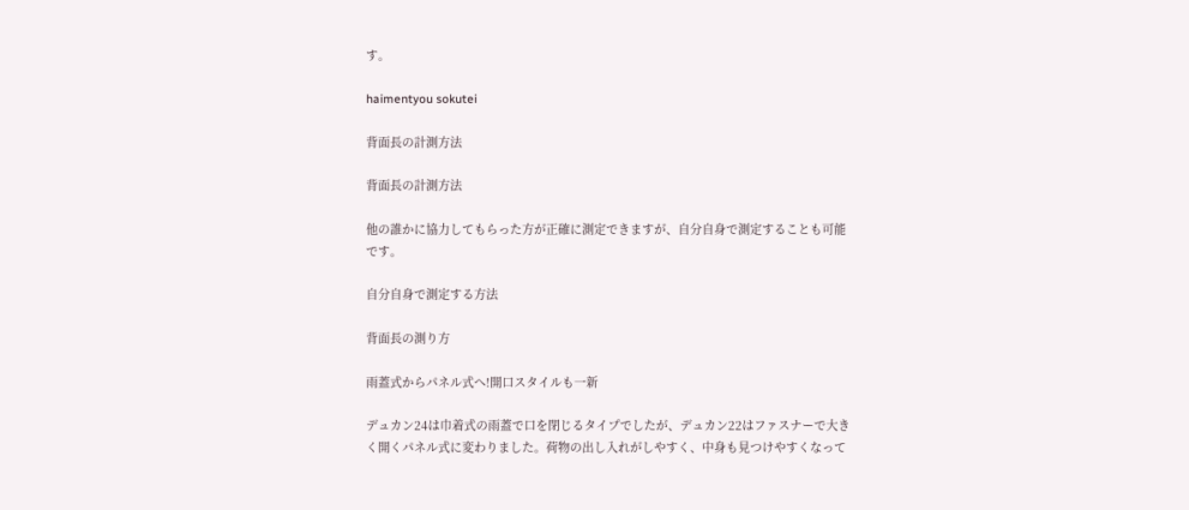す。

haimentyou sokutei

背面長の計測方法

背面長の計測方法

他の誰かに協力してもらった方が正確に測定できますが、自分自身で測定することも可能です。

自分自身で測定する方法

背面長の測り方

雨蓋式からパネル式へ!開口スタイルも一新

デュカン24は巾着式の雨蓋で口を閉じるタイプでしたが、デュカン22はファスナーで大きく開くパネル式に変わりました。荷物の出し入れがしやすく、中身も見つけやすくなって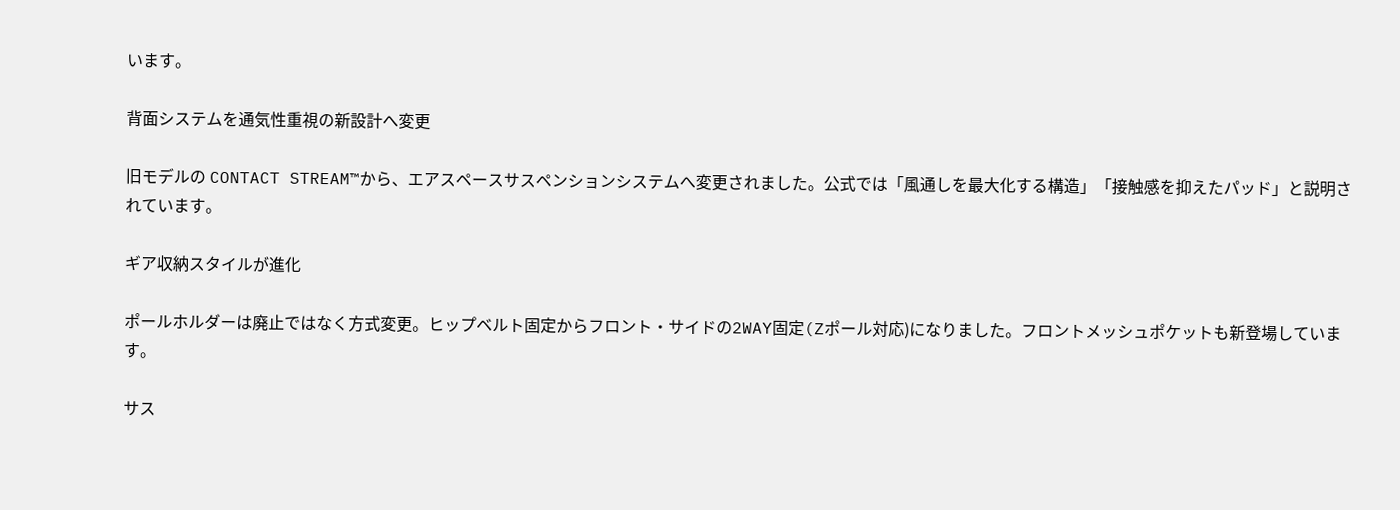います。

背面システムを通気性重視の新設計へ変更

旧モデルの CONTACT STREAM™から、エアスペースサスペンションシステムへ変更されました。公式では「風通しを最大化する構造」「接触感を抑えたパッド」と説明されています。

ギア収納スタイルが進化

ポールホルダーは廃止ではなく方式変更。ヒップベルト固定からフロント・サイドの2WAY固定(Zポール対応)になりました。フロントメッシュポケットも新登場しています。

サス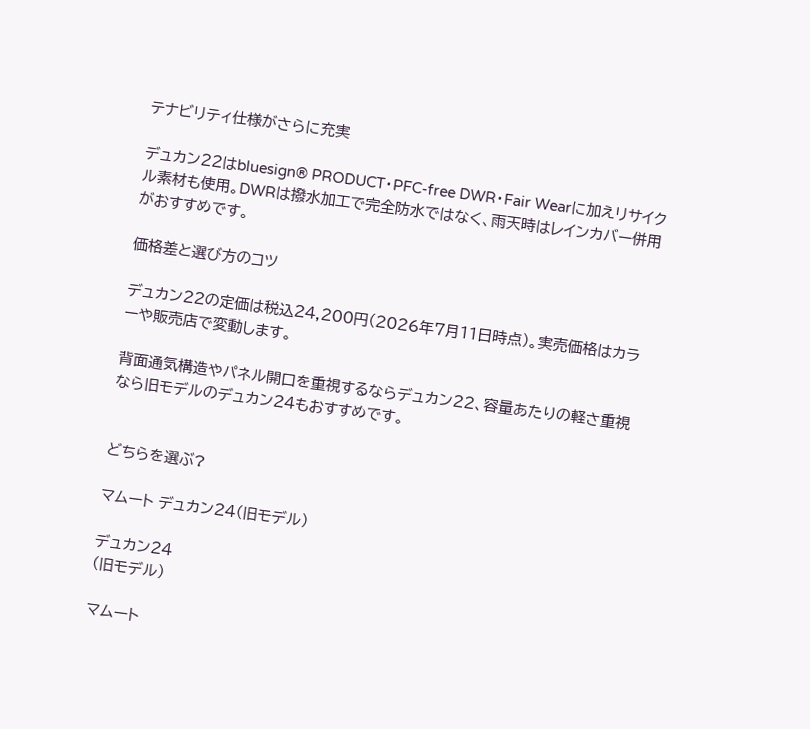テナビリティ仕様がさらに充実

デュカン22はbluesign® PRODUCT・PFC-free DWR・Fair Wearに加えリサイクル素材も使用。DWRは撥水加工で完全防水ではなく、雨天時はレインカバー併用がおすすめです。

価格差と選び方のコツ

デュカン22の定価は税込24,200円(2026年7月11日時点)。実売価格はカラーや販売店で変動します。

背面通気構造やパネル開口を重視するならデュカン22、容量あたりの軽さ重視なら旧モデルのデュカン24もおすすめです。


どちらを選ぶ?

マムート デュカン24(旧モデル)

デュカン24
(旧モデル)

マムート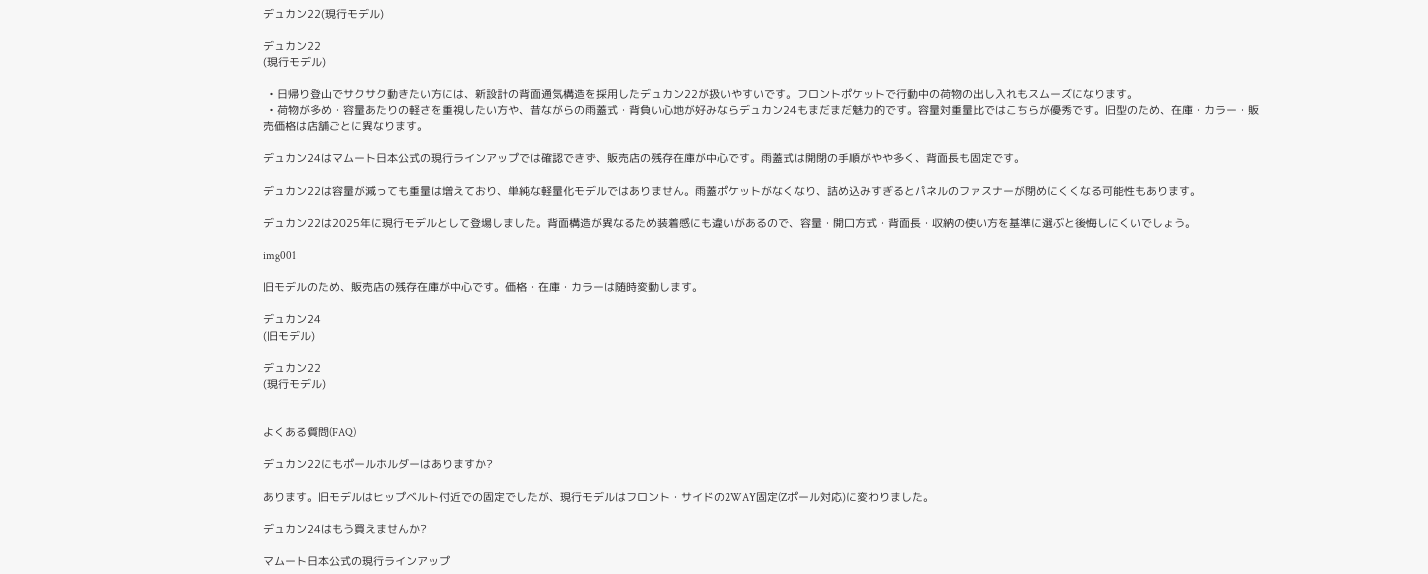デュカン22(現行モデル)

デュカン22
(現行モデル)

  • 日帰り登山でサクサク動きたい方には、新設計の背面通気構造を採用したデュカン22が扱いやすいです。フロントポケットで行動中の荷物の出し入れもスムーズになります。
  • 荷物が多め・容量あたりの軽さを重視したい方や、昔ながらの雨蓋式・背負い心地が好みならデュカン24もまだまだ魅力的です。容量対重量比ではこちらが優秀です。旧型のため、在庫・カラー・販売価格は店舗ごとに異なります。

デュカン24はマムート日本公式の現行ラインアップでは確認できず、販売店の残存在庫が中心です。雨蓋式は開閉の手順がやや多く、背面長も固定です。

デュカン22は容量が減っても重量は増えており、単純な軽量化モデルではありません。雨蓋ポケットがなくなり、詰め込みすぎるとパネルのファスナーが閉めにくくなる可能性もあります。

デュカン22は2025年に現行モデルとして登場しました。背面構造が異なるため装着感にも違いがあるので、容量・開口方式・背面長・収納の使い方を基準に選ぶと後悔しにくいでしょう。

img001

旧モデルのため、販売店の残存在庫が中心です。価格・在庫・カラーは随時変動します。

デュカン24
(旧モデル)

デュカン22
(現行モデル)


よくある質問(FAQ)

デュカン22にもポールホルダーはありますか?

あります。旧モデルはヒップベルト付近での固定でしたが、現行モデルはフロント・サイドの2WAY固定(Zポール対応)に変わりました。

デュカン24はもう買えませんか?

マムート日本公式の現行ラインアップ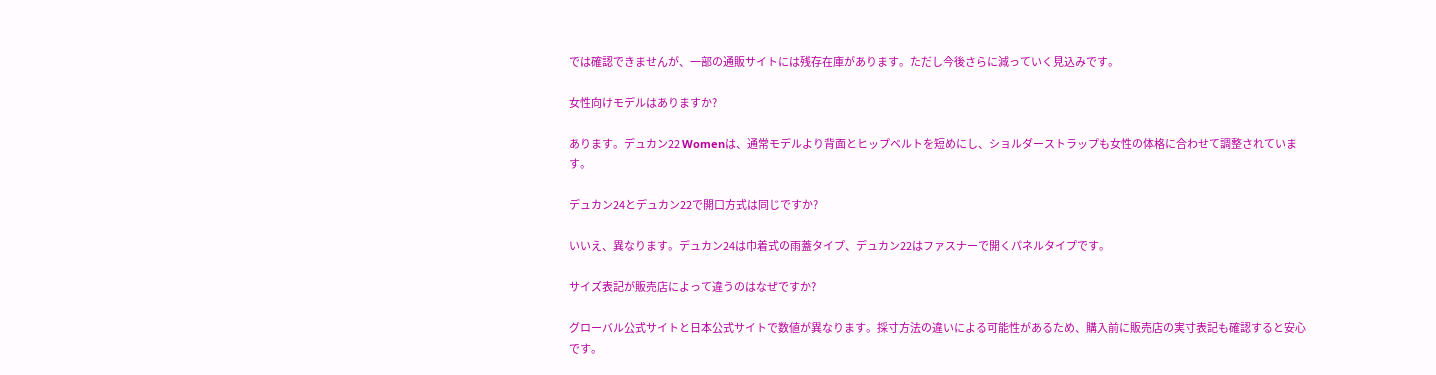では確認できませんが、一部の通販サイトには残存在庫があります。ただし今後さらに減っていく見込みです。

女性向けモデルはありますか?

あります。デュカン22 Womenは、通常モデルより背面とヒップベルトを短めにし、ショルダーストラップも女性の体格に合わせて調整されています。

デュカン24とデュカン22で開口方式は同じですか?

いいえ、異なります。デュカン24は巾着式の雨蓋タイプ、デュカン22はファスナーで開くパネルタイプです。

サイズ表記が販売店によって違うのはなぜですか?

グローバル公式サイトと日本公式サイトで数値が異なります。採寸方法の違いによる可能性があるため、購入前に販売店の実寸表記も確認すると安心です。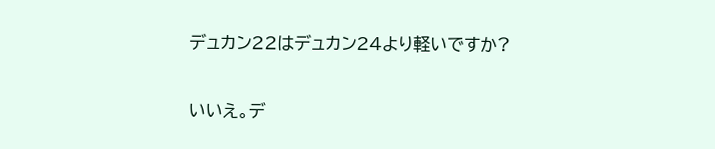デュカン22はデュカン24より軽いですか?

いいえ。デ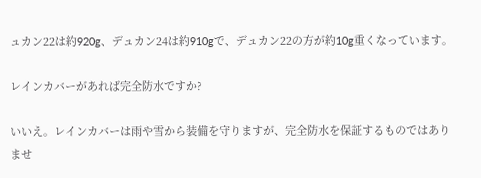ュカン22は約920g、デュカン24は約910gで、デュカン22の方が約10g重くなっています。

レインカバーがあれば完全防水ですか?

いいえ。レインカバーは雨や雪から装備を守りますが、完全防水を保証するものではありませ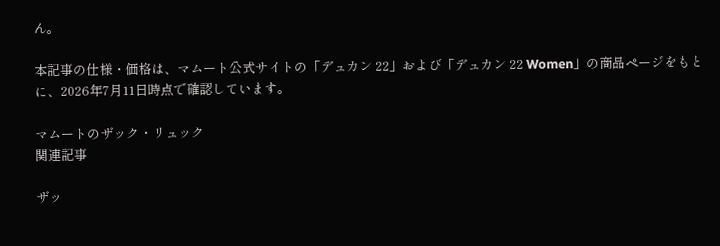ん。

本記事の仕様・価格は、マムート公式サイトの「デュカン 22」および「デュカン 22 Women」の商品ページをもとに、2026年7月11日時点で確認しています。

マムートのザック・リュック
関連記事

ザッ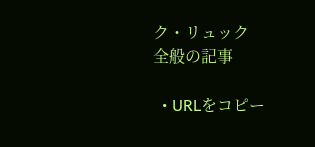ク・リュック
全般の記事

  • URLをコピー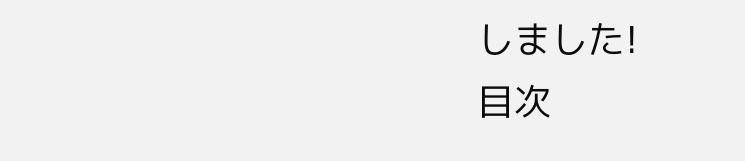しました!
目次